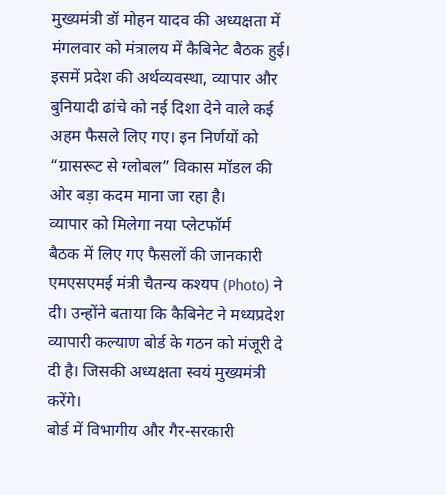मुख्यमंत्री डॉ मोहन यादव की अध्यक्षता में मंगलवार को मंत्रालय में कैबिनेट बैठक हुई। इसमें प्रदेश की अर्थव्यवस्था, व्यापार और बुनियादी ढांचे को नई दिशा देने वाले कई अहम फैसले लिए गए। इन निर्णयों को “ग्रासरूट से ग्लोबल” विकास मॉडल की ओर बड़ा कदम माना जा रहा है।
व्यापार को मिलेगा नया प्लेटफॉर्म
बैठक में लिए गए फैसलों की जानकारी एमएसएमई मंत्री चैतन्य कश्यप (Photo) ने दी। उन्होंने बताया कि कैबिनेट ने मध्यप्रदेश व्यापारी कल्याण बोर्ड के गठन को मंजूरी दे दी है। जिसकी अध्यक्षता स्वयं मुख्यमंत्री करेंगे।
बोर्ड में विभागीय और गैर-सरकारी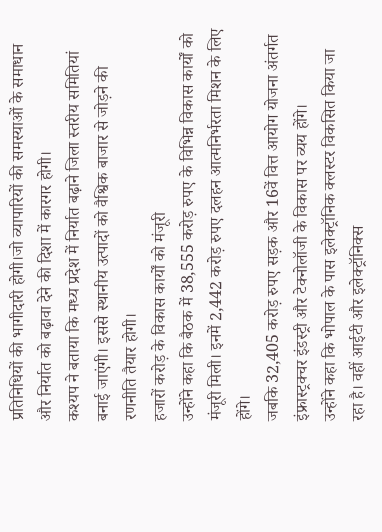प्रतिनिधियों की भागीदारी होगी।जो व्यापारियों की समस्याओं के समाधान और निर्यात को बढ़ावा देने की दिशा में कारगर होगी।
कश्यप ने बताया कि मध्य प्रदेश में निर्यात बढ़ाने जिला स्तरीय समितियां बनाई जाएंगी। इससे स्थानीय उत्पादों को वैश्विक बाजार से जोड़ने की रणनीति तैयार होगी।
हजारों करोड़ के विकास कार्यों को मंजूरी
उन्होंने कहा कि बैठक में 38,555 करोड़ रुपए के विभिन्न विकास कार्यों को मंजूरी मिली। इनमें 2,442 करोड़ रुपए दलहन आत्मनिर्भरता मिशन के लिए होंगे।
जबकि 32,405 करोड़ रुपए सड़क और 16वें वित्त आयोग योजना अंतर्गत इंफ्रास्ट्रक्चर इंडस्ट्री और टेक्नोलॉजी के विकास पर व्यय होंगे।
उन्होंने कहा कि भोपाल के पास इलेक्ट्रॉनिक क्लस्टर विकसित किया जा रहा है। वहीं आईटी और इलेक्ट्रॉनिक्स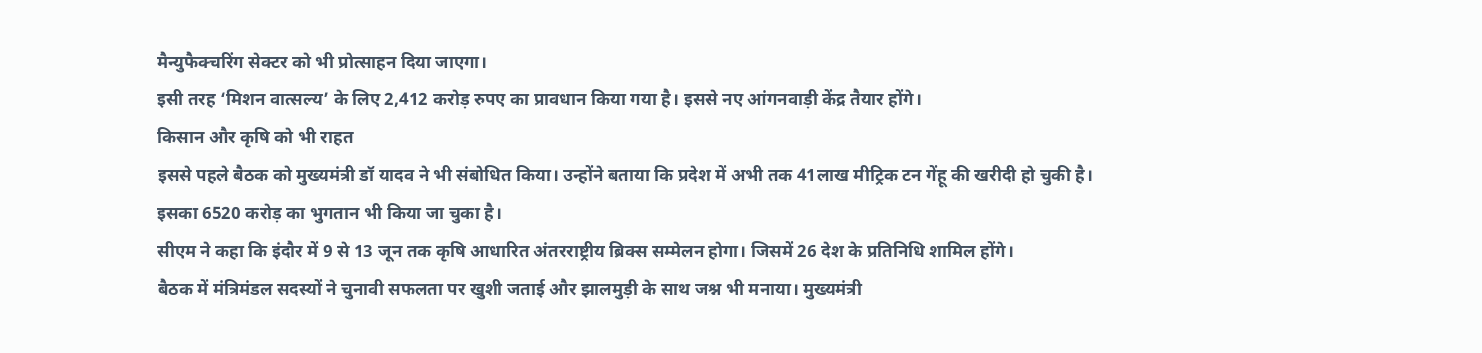मैन्युफैक्चरिंग सेक्टर को भी प्रोत्साहन दिया जाएगा।
इसी तरह ‘मिशन वात्सल्य’ के लिए 2,412 करोड़ रुपए का प्रावधान किया गया है। इससे नए आंगनवाड़ी केंद्र तैयार होंगे।
किसान और कृषि को भी राहत
इससे पहले बैठक को मुख्यमंत्री डॉ यादव ने भी संबोधित किया। उन्होंने बताया कि प्रदेश में अभी तक 41लाख मीट्रिक टन गेंहू की खरीदी हो चुकी है। इसका 6520 करोड़ का भुगतान भी किया जा चुका है।
सीएम ने कहा कि इंदौर में 9 से 13 जून तक कृषि आधारित अंतरराष्ट्रीय ब्रिक्स सम्मेलन होगा। जिसमें 26 देश के प्रतिनिधि शामिल होंगे।
बैठक में मंत्रिमंडल सदस्यों ने चुनावी सफलता पर खुशी जताई और झालमुड़ी के साथ जश्न भी मनाया। मुख्यमंत्री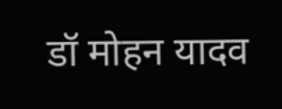डॉ मोहन यादव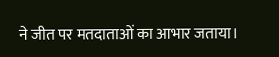ने जीत पर मतदाताओं का आभार जताया।